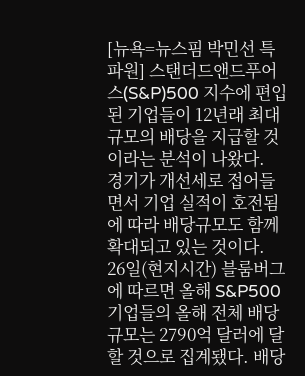[뉴욕=뉴스핌 박민선 특파원] 스탠더드앤드푸어스(S&P)500 지수에 편입된 기업들이 12년래 최대 규모의 배당을 지급할 것이라는 분석이 나왔다.
경기가 개선세로 접어들면서 기업 실적이 호전됨에 따라 배당규모도 함께 확대되고 있는 것이다.
26일(현지시간) 블룸버그에 따르면 올해 S&P500 기업들의 올해 전체 배당 규모는 2790억 달러에 달할 것으로 집계됐다. 배당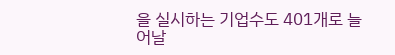을 실시하는 기업수도 401개로 늘어날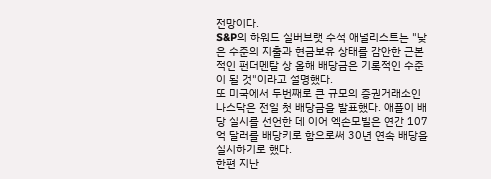전망이다.
S&P의 하워드 실버브랫 수석 애널리스트는 "낮은 수준의 지출과 현금보유 상태를 감안한 근본적인 펀더멘탈 상 올해 배당금은 기록적인 수준이 될 것"이라고 설명했다.
또 미국에서 두번째로 큰 규모의 증권거래소인 나스닥은 전일 첫 배당금을 발표했다. 애플이 배당 실시를 선언한 데 이어 엑손모빌은 연간 107억 달러를 배당키로 함으로써 30년 연속 배당을 실시하기로 했다.
한편 지난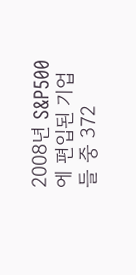2008년 S&P500에 편입된 기업들 중 372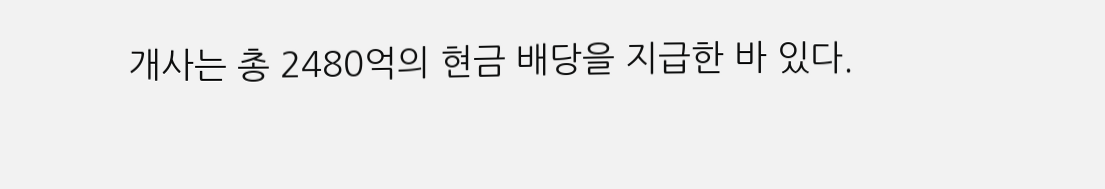개사는 총 2480억의 현금 배당을 지급한 바 있다.